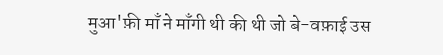मुआ'फ़ी माँ ने माँगी थी की थी जो बे-वफ़ाई उस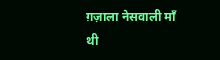ग़ज़ाला नेसवाली माँ थी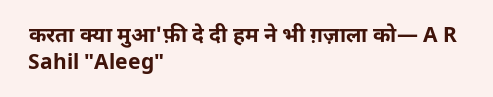करता क्या मुआ'फ़ी दे दी हम ने भी ग़ज़ाला को— A R Sahil "Aleeg"